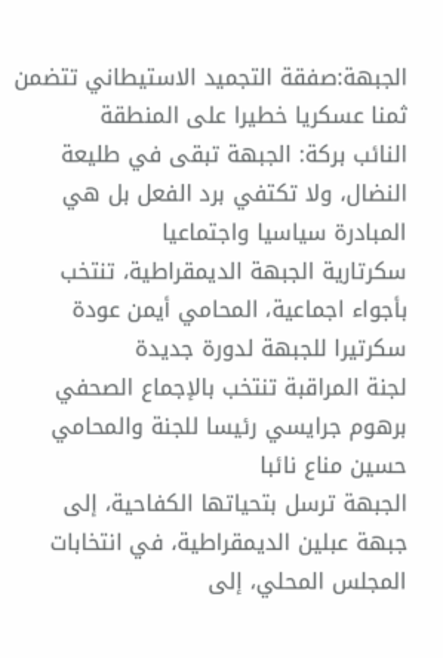الجبهة:صفقة التجميد الاستيطاني تتضمن ثمنا عسكريا خطيرا على المنطقة
النائب بركة: الجبهة تبقى في طليعة النضال، ولا تكتفي برد الفعل بل هي المبادرة سياسيا واجتماعيا
سكرتارية الجبهة الديمقراطية، تنتخب بأجواء اجماعية، المحامي أيمن عودة سكرتيرا للجبهة لدورة جديدة
لجنة المراقبة تنتخب بالإجماع الصحفي برهوم جرايسي رئيسا للجنة والمحامي حسين مناع نائبا
الجبهة ترسل بتحياتها الكفاحية، إلى جبهة عبلين الديمقراطية، في انتخابات المجلس المحلي، إلى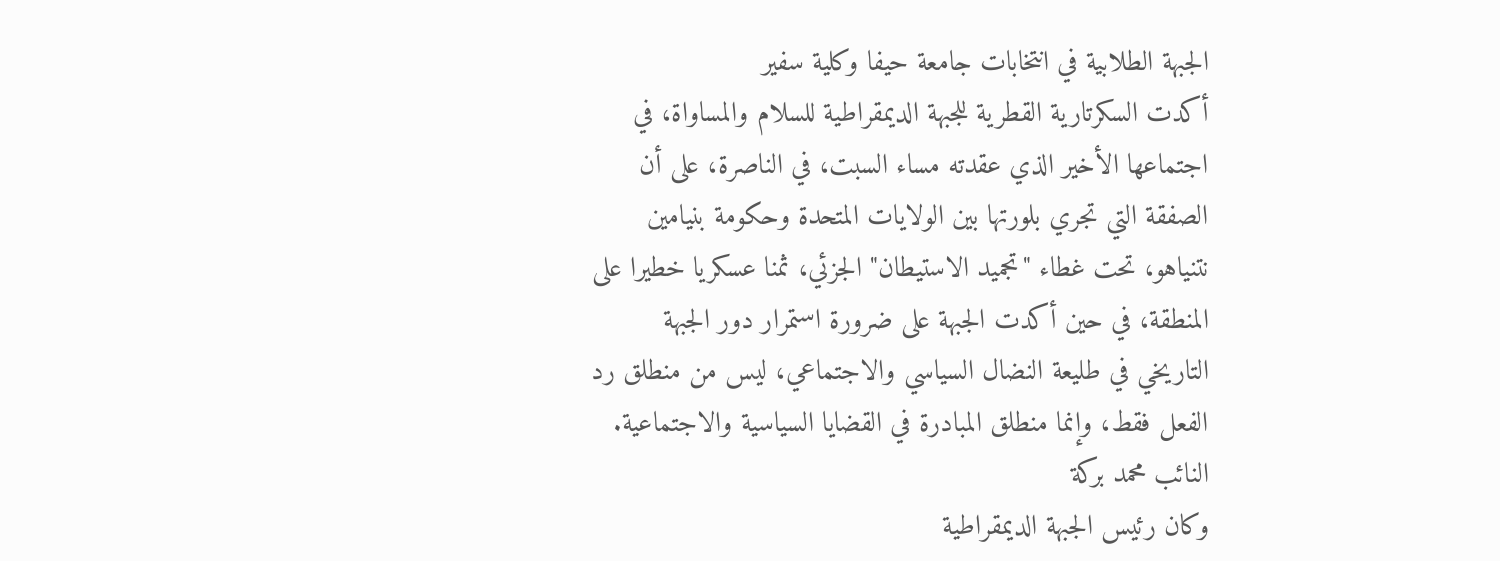الجبهة الطلابية في انتخابات جامعة حيفا وكلية سفير
أكدت السكرتارية القطرية للجبهة الديمقراطية للسلام والمساواة، في اجتماعها الأخير الذي عقدته مساء السبت، في الناصرة، على أن الصفقة التي تجري بلورتها بين الولايات المتحدة وحكومة بنيامين نتنياهو، تحت غطاء "تجميد الاستيطان" الجزئي، ثمنا عسكريا خطيرا على المنطقة، في حين أكدت الجبهة على ضرورة استمرار دور الجبهة التاريخي في طليعة النضال السياسي والاجتماعي، ليس من منطلق رد الفعل فقط، وإنما منطلق المبادرة في القضايا السياسية والاجتماعية.
النائب محمد بركة
وكان رئيس الجبهة الديمقراطية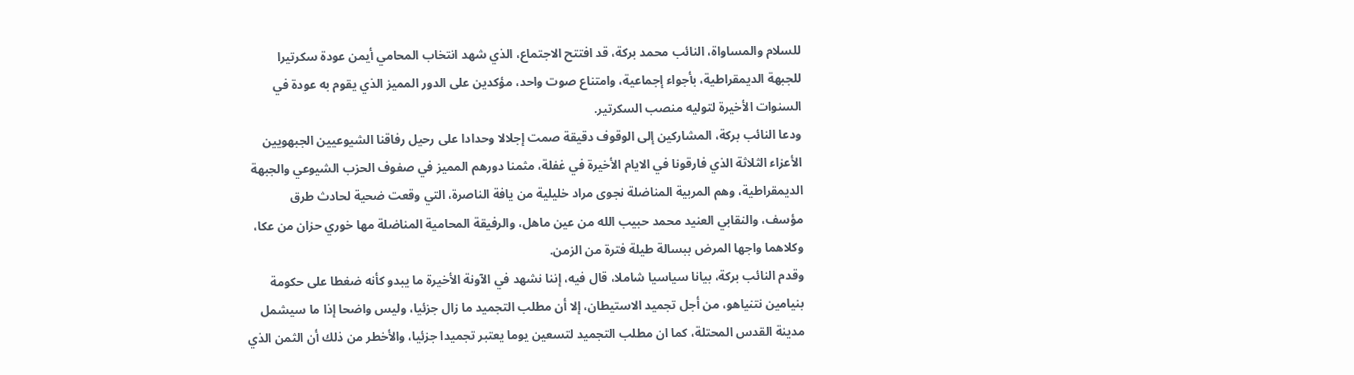للسلام والمساواة، النائب محمد بركة، قد افتتح الاجتماع، الذي شهد انتخاب المحامي أيمن عودة سكرتيرا للجبهة الديمقراطية، بأجواء إجماعية، وامتناع صوت واحد، مؤكدين على الدور المميز الذي يقوم به عودة في السنوات الأخيرة لتوليه منصب السكرتير.
ودعا النائب بركة، المشاركين إلى الوقوف دقيقة صمت إجلالا وحدادا على رحيل رفاقنا الشيوعيين الجبهويين الأعزاء الثلاثة الذي فارقونا في الايام الأخيرة في غفلة، مثمنا دورهم المميز في صفوف الحزب الشيوعي والجبهة الديمقراطية، وهم المربية المناضلة نجوى مراد خليلية من يافة الناصرة، التي وقعت ضحية لحادث طرق مؤسف، والنقابي العنيد محمد حبيب الله من عين ماهل، والرفيقة المحامية المناضلة مها خوري حزان من عكا، وكلاهما واجها المرض ببسالة طيلة فترة من الزمن.
وقدم النائب بركة، بيانا سياسيا شاملا، قال فيه، إننا نشهد في الآونة الأخيرة ما يبدو كأنه ضغطا على حكومة بنيامين نتنياهو، من أجل تجميد الاستيطان، إلا أن مطلب التجميد ما زال جزئيا، وليس واضحا إذا ما سيشمل مدينة القدس المحتلة، كما ان مطلب التجميد لتسعين يوما يعتبر تجميدا جزئيا، والأخطر من ذلك أن الثمن الذي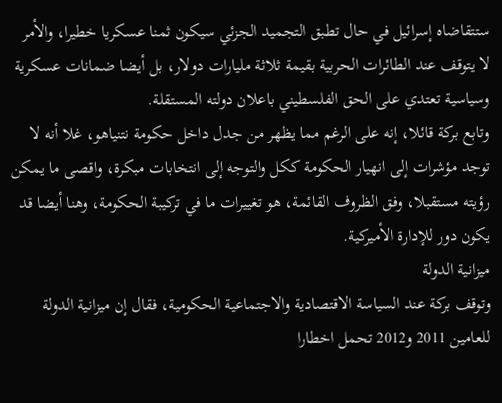ستتقاضاه إسرائيل في حال تطبق التجميد الجزئي سيكون ثمنا عسكريا خطيرا، والأمر لا يتوقف عند الطائرات الحربية بقيمة ثلاثة مليارات دولار، بل أيضا ضمانات عسكرية وسياسية تعتدي على الحق الفلسطيني باعلان دولته المستقلة.
وتابع بركة قائلا، إنه على الرغم مما يظهر من جدل داخل حكومة نتنياهو، غلا أنه لا توجد مؤشرات إلى انهيار الحكومة ككل والتوجه إلى انتخابات مبكرة، واقصى ما يمكن رؤيته مستقبلا، وفق الظروف القائمة، هو تغييرات ما في تركيبة الحكومة، وهنا أيضا قد يكون دور للإدارة الأميركية.
ميزانية الدولة
وتوقف بركة عند السياسة الاقتصادية والاجتماعية الحكومية، فقال إن ميزانية الدولة للعامين 2011 و2012 تحمل اخطارا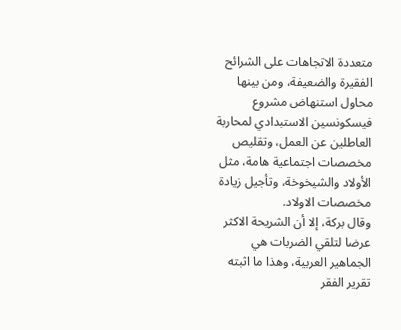متعددة الاتجاهات على الشرائح الفقيرة والضعيفة، ومن بينها محاول استنهاض مشروع فيسكونسين الاستبدادي لمحاربة العاطلين عن العمل، وتقليص مخصصات اجتماعية هامة، مثل الأولاد والشيخوخة، وتأجيل زيادة مخصصات الاولاد.
وقال بركة، إلا أن الشريحة الاكثر عرضا لتلقي الضربات هي الجماهير العربية، وهذا ما اثبته تقرير الفقر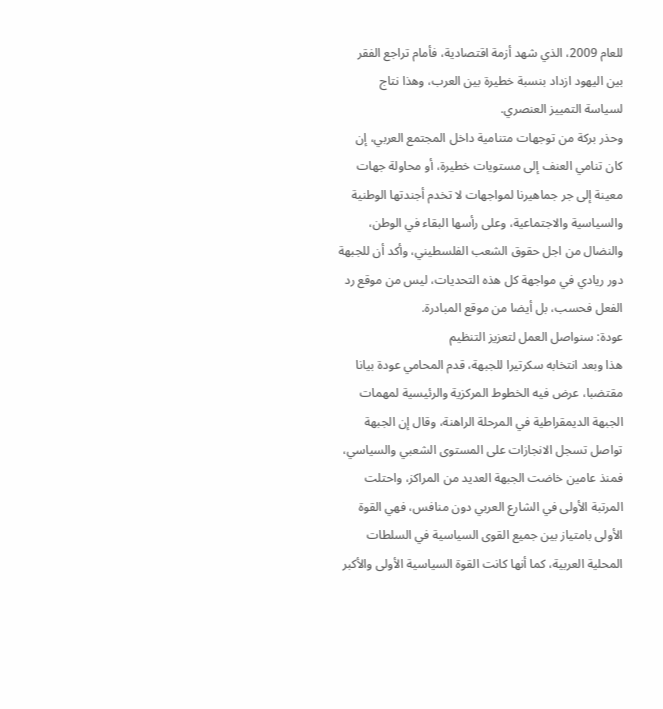للعام 2009، الذي شهد أزمة اقتصادية، فأمام تراجع الفقر بين اليهود ازداد بنسبة خطيرة بين العرب، وهذا نتاج لسياسة التمييز العنصري.
وحذر بركة من توجهات متنامية داخل المجتمع العربي، إن كان تنامي العنف إلى مستويات خطيرة، أو محاولة جهات معينة إلى جر جماهيرنا لمواجهات لا تخدم أجندتها الوطنية والسياسية والاجتماعية، وعلى رأسها البقاء في الوطن، والنضال من اجل حقوق الشعب الفلسطيني، وأكد أن للجبهة دور ريادي في مواجهة كل هذه التحديات، ليس من موقع رد الفعل فحسب، بل أيضا من موقع المبادرة.
عودة: سنواصل العمل لتعزيز التنظيم
هذا وبعد انتخابه سكرتيرا للجبهة، قدم المحامي عودة بيانا مقتضبا، عرض فيه الخطوط المركزية والرئيسية لمهمات الجبهة الديمقراطية في المرحلة الراهنة، وقال إن الجبهة تواصل تسجل الانجازات على المستوى الشعبي والسياسي، فمنذ عامين خاضت الجبهة العديد من المراكز، واحتلت المرتبة الأولى في الشارع العربي دون منافس، فهي القوة الأولى بامتياز بين جميع القوى السياسية في السلطات المحلية العربية، كما أنها كانت القوة السياسية الأولى والأكبر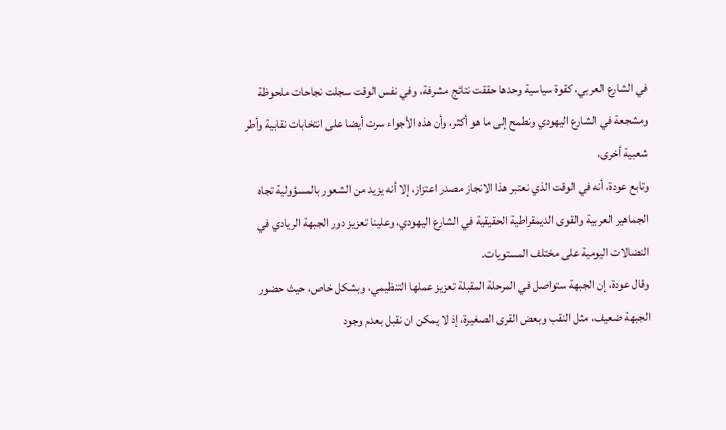في الشارع العربي، كقوة سياسية وحدها حققت نتائج مشرفة، وفي نفس الوقت سجلت نجاحات ملحوظة ومشجعة في الشارع اليهودي ونطمح إلى ما هو أكثر، وأن هذه الأجواء سرت أيضا على انتخابات نقابية وأطر شعبية أخرى،
وتابع عودة، أنه في الوقت الذي نعتبر هذا الانجاز مصدر اعتزاز، إلا أنه يزيد من الشعور بالمسؤولية تجاه الجماهير العربية والقوى الديمقراطية الحقيقية في الشارع اليهودي، وعلينا تعزيز دور الجبهة الريادي في النضالات اليومية على مختلف المستويات.
وقال عودة، إن الجبهة ستواصل في المرحلة المقبلة تعزيز عملها التنظيمي، وبشكل خاص، حيث حضور الجبهة ضعيف، مثل النقب وبعض القرى الصغيرة، إذ لا يمكن ان نقبل بعدم وجود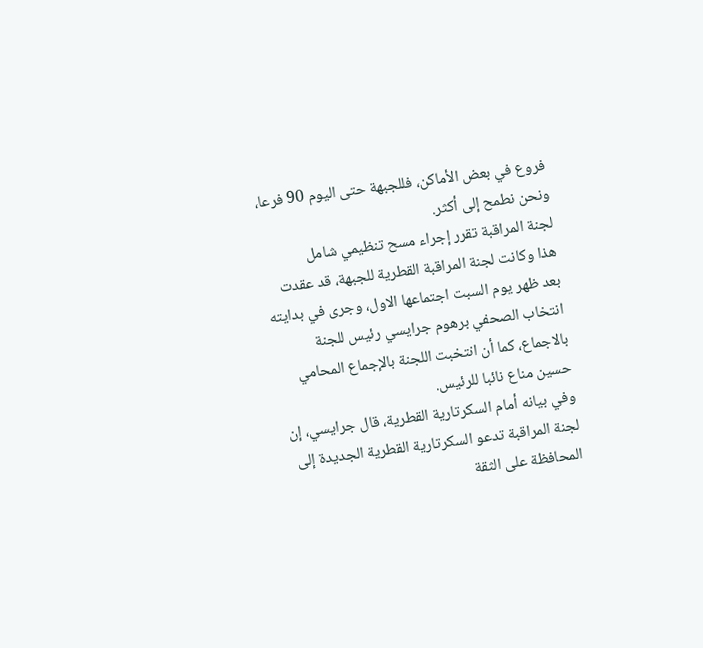فروع في بعض الأماكن، فللجبهة حتى اليوم 90 فرعا، ونحن نطمح إلى أكثر.
لجنة المراقبة تقرر إجراء مسح تنظيمي شامل
هذا وكانت لجنة المراقبة القطرية للجبهة، قد عقدت بعد ظهر يوم السبت اجتماعها الاول، وجرى في بدايته انتخاب الصحفي برهوم جرايسي رئيس للجنة بالاجماع، كما أن انتخبت اللجنة بالإجماع المحامي حسين مناع نائبا للرئيس.
وفي بيانه أمام السكرتارية القطرية، قال جرايسي، إن لجنة المراقبة تدعو السكرتارية القطرية الجديدة إلى المحافظة على الثقة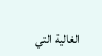الغالية التي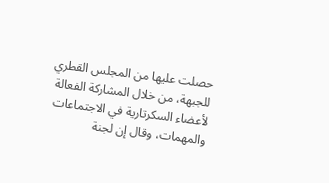حصلت عليها من المجلس القطري للجبهة، من خلال المشاركة الفعالة لأعضاء السكرتارية في الاجتماعات والمهمات، وقال إن لجنة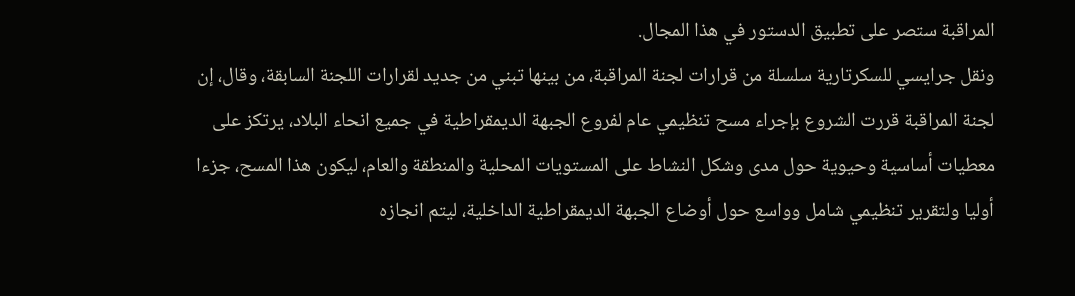المراقبة ستصر على تطبيق الدستور في هذا المجال.
ونقل جرايسي للسكرتارية سلسلة من قرارات لجنة المراقبة، من بينها تبني من جديد لقرارات اللجنة السابقة، وقال، إن لجنة المراقبة قررت الشروع بإجراء مسح تنظيمي عام لفروع الجبهة الديمقراطية في جميع انحاء البلاد، يرتكز على معطيات أساسية وحيوية حول مدى وشكل النشاط على المستويات المحلية والمنطقة والعام، ليكون هذا المسح، جزءا أوليا ولتقرير تنظيمي شامل وواسع حول أوضاع الجبهة الديمقراطية الداخلية، ليتم انجازه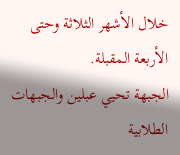خلال الأشهر الثلاثة وحتى الأربعة المقبلة.
الجبهة تحيي عبلين والجبهات الطلابية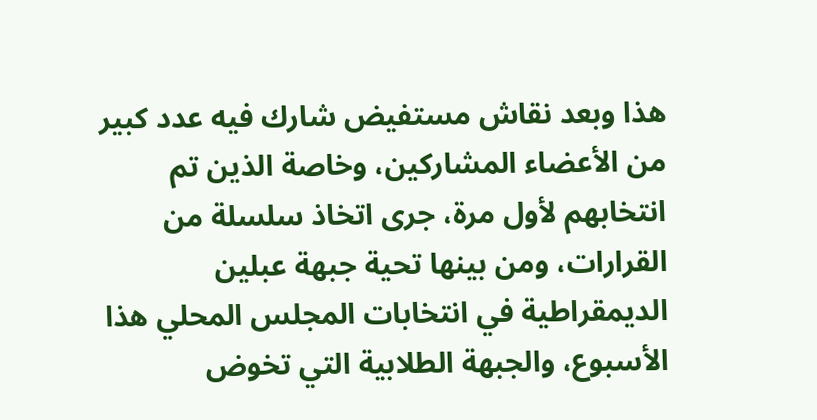هذا وبعد نقاش مستفيض شارك فيه عدد كبير من الأعضاء المشاركين، وخاصة الذين تم انتخابهم لأول مرة، جرى اتخاذ سلسلة من القرارات، ومن بينها تحية جبهة عبلين الديمقراطية في انتخابات المجلس المحلي هذا الأسبوع، والجبهة الطلابية التي تخوض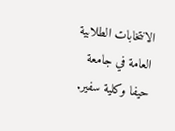الانتخابات الطلابية العامة في جامعة حيفا وكلية سفير.